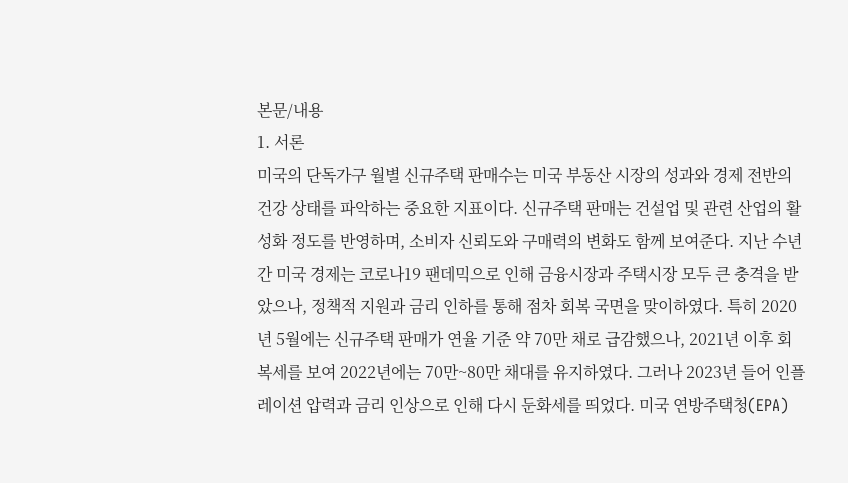본문/내용
1. 서론
미국의 단독가구 월별 신규주택 판매수는 미국 부동산 시장의 성과와 경제 전반의 건강 상태를 파악하는 중요한 지표이다. 신규주택 판매는 건설업 및 관련 산업의 활성화 정도를 반영하며, 소비자 신뢰도와 구매력의 변화도 함께 보여준다. 지난 수년간 미국 경제는 코로나19 팬데믹으로 인해 금융시장과 주택시장 모두 큰 충격을 받았으나, 정책적 지원과 금리 인하를 통해 점차 회복 국면을 맞이하였다. 특히 2020년 5월에는 신규주택 판매가 연율 기준 약 70만 채로 급감했으나, 2021년 이후 회복세를 보여 2022년에는 70만~80만 채대를 유지하였다. 그러나 2023년 들어 인플레이션 압력과 금리 인상으로 인해 다시 둔화세를 띄었다. 미국 연방주택청(EPA)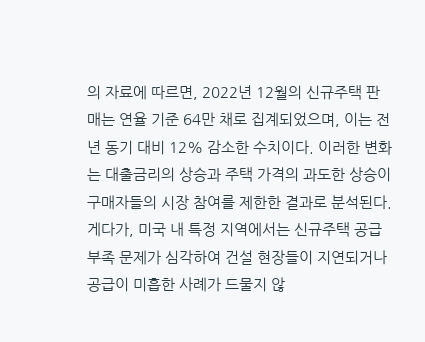의 자료에 따르면, 2022년 12월의 신규주택 판매는 연율 기준 64만 채로 집계되었으며, 이는 전년 동기 대비 12% 감소한 수치이다. 이러한 변화는 대출금리의 상승과 주택 가격의 과도한 상승이 구매자들의 시장 참여를 제한한 결과로 분석된다. 게다가, 미국 내 특정 지역에서는 신규주택 공급 부족 문제가 심각하여 건설 현장들이 지연되거나 공급이 미흡한 사례가 드물지 않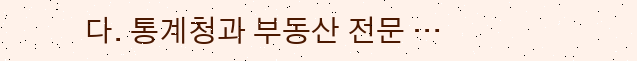다. 통계청과 부동산 전문 …